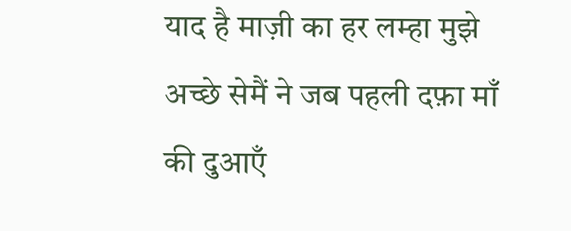याद है माज़ी का हर लम्हा मुझे अच्छे सेमैं ने जब पहली दफ़ा माँ की दुआएँ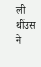ली थींउस ने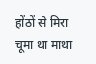होंठों से मिरा चूमा था माथा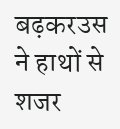बढ़करउस ने हाथों से शजर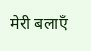मेरी बलाएँ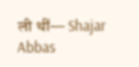ली थीं— Shajar Abbas